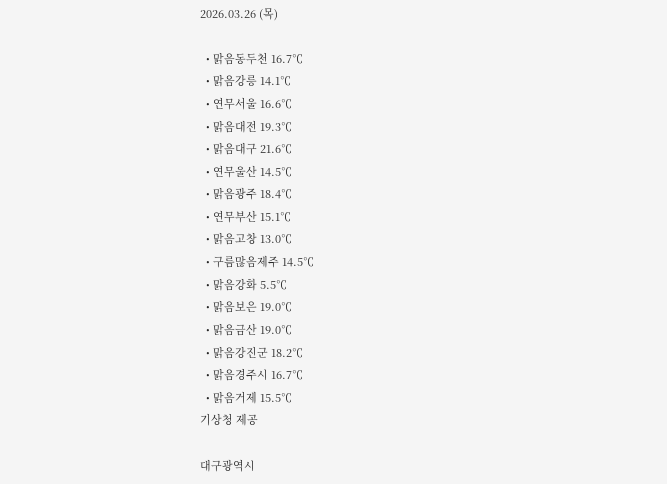2026.03.26 (목)

  • 맑음동두천 16.7℃
  • 맑음강릉 14.1℃
  • 연무서울 16.6℃
  • 맑음대전 19.3℃
  • 맑음대구 21.6℃
  • 연무울산 14.5℃
  • 맑음광주 18.4℃
  • 연무부산 15.1℃
  • 맑음고창 13.0℃
  • 구름많음제주 14.5℃
  • 맑음강화 5.5℃
  • 맑음보은 19.0℃
  • 맑음금산 19.0℃
  • 맑음강진군 18.2℃
  • 맑음경주시 16.7℃
  • 맑음거제 15.5℃
기상청 제공

대구광역시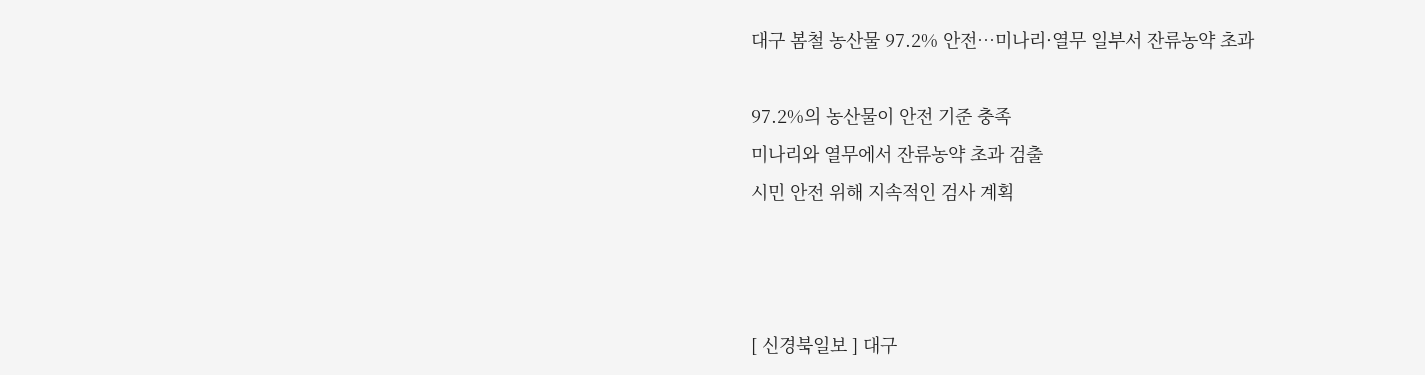대구 봄철 농산물 97.2% 안전…미나리·열무 일부서 잔류농약 초과

97.2%의 농산물이 안전 기준 충족
미나리와 열무에서 잔류농약 초과 검출
시민 안전 위해 지속적인 검사 계획



[ 신경북일보 ] 대구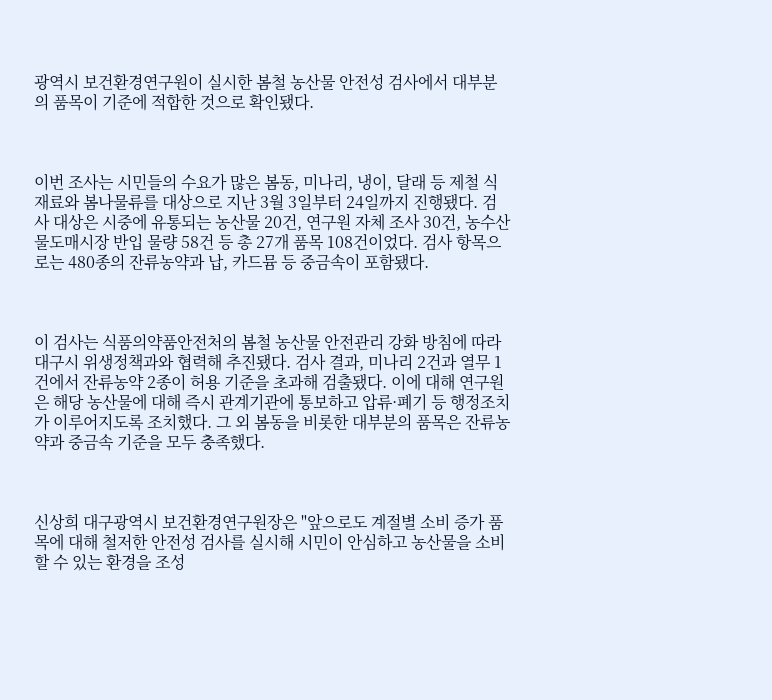광역시 보건환경연구원이 실시한 봄철 농산물 안전성 검사에서 대부분의 품목이 기준에 적합한 것으로 확인됐다.



이번 조사는 시민들의 수요가 많은 봄동, 미나리, 냉이, 달래 등 제철 식재료와 봄나물류를 대상으로 지난 3월 3일부터 24일까지 진행됐다. 검사 대상은 시중에 유통되는 농산물 20건, 연구원 자체 조사 30건, 농수산물도매시장 반입 물량 58건 등 총 27개 품목 108건이었다. 검사 항목으로는 480종의 잔류농약과 납, 카드뮴 등 중금속이 포함됐다.



이 검사는 식품의약품안전처의 봄철 농산물 안전관리 강화 방침에 따라 대구시 위생정책과와 협력해 추진됐다. 검사 결과, 미나리 2건과 열무 1건에서 잔류농약 2종이 허용 기준을 초과해 검출됐다. 이에 대해 연구원은 해당 농산물에 대해 즉시 관계기관에 통보하고 압류·폐기 등 행정조치가 이루어지도록 조치했다. 그 외 봄동을 비롯한 대부분의 품목은 잔류농약과 중금속 기준을 모두 충족했다.



신상희 대구광역시 보건환경연구원장은 "앞으로도 계절별 소비 증가 품목에 대해 철저한 안전성 검사를 실시해 시민이 안심하고 농산물을 소비할 수 있는 환경을 조성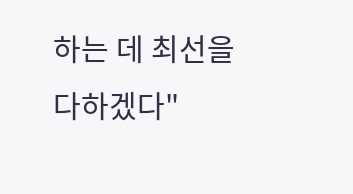하는 데 최선을 다하겠다"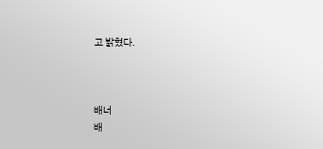고 밝혔다.



배너
배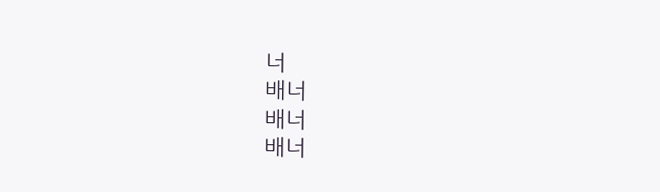너
배너
배너
배너